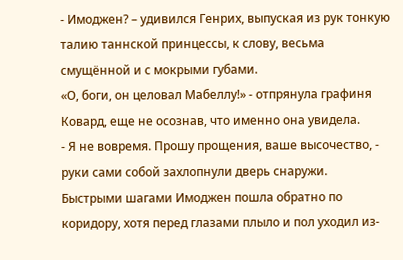- Имоджен? – удивился Генрих, выпуская из рук тонкую талию таннской принцессы, к слову, весьма смущённой и с мокрыми губами.
«О, боги, он целовал Мабеллу!» - отпрянула графиня Ковард, еще не осознав, что именно она увидела.
- Я не вовремя. Прошу прощения, ваше высочество, - руки сами собой захлопнули дверь снаружи.
Быстрыми шагами Имоджен пошла обратно по коридору, хотя перед глазами плыло и пол уходил из-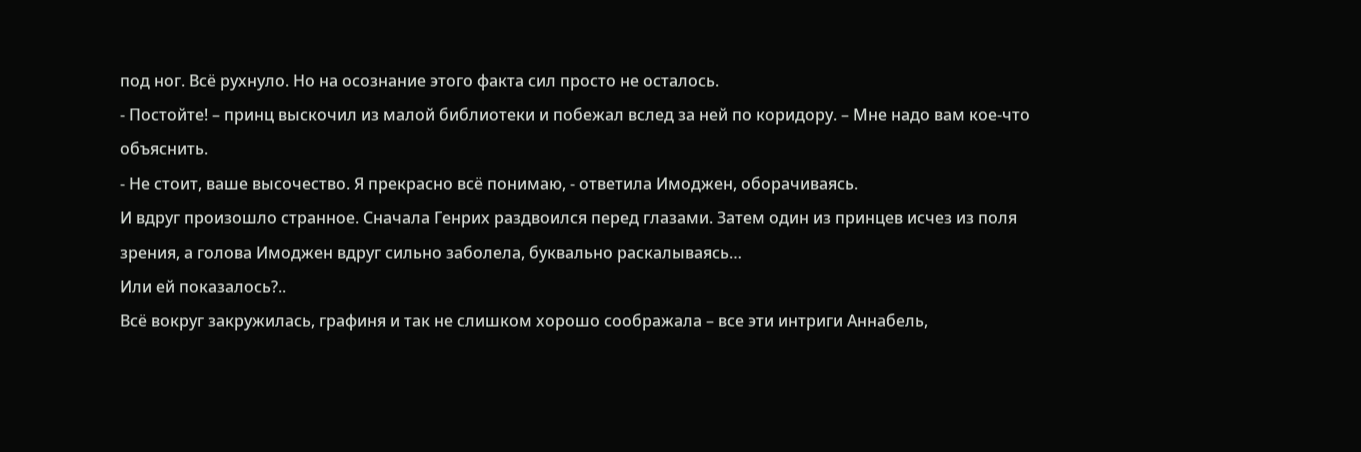под ног. Всё рухнуло. Но на осознание этого факта сил просто не осталось.
- Постойте! – принц выскочил из малой библиотеки и побежал вслед за ней по коридору. – Мне надо вам кое-что объяснить.
- Не стоит, ваше высочество. Я прекрасно всё понимаю, - ответила Имоджен, оборачиваясь.
И вдруг произошло странное. Сначала Генрих раздвоился перед глазами. Затем один из принцев исчез из поля зрения, а голова Имоджен вдруг сильно заболела, буквально раскалываясь…
Или ей показалось?..
Всё вокруг закружилась, графиня и так не слишком хорошо соображала – все эти интриги Аннабель,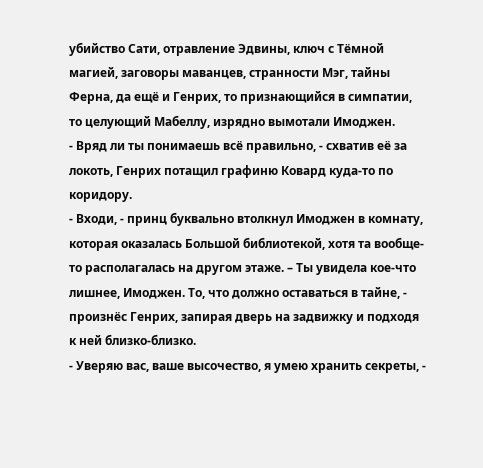убийство Сати, отравление Эдвины, ключ с Тёмной магией, заговоры маванцев, странности Мэг, тайны Ферна, да ещё и Генрих, то признающийся в симпатии, то целующий Мабеллу, изрядно вымотали Имоджен.
- Вряд ли ты понимаешь всё правильно, - схватив её за локоть, Генрих потащил графиню Ковард куда-то по коридору.
- Входи, - принц буквально втолкнул Имоджен в комнату, которая оказалась Большой библиотекой, хотя та вообще-то располагалась на другом этаже. – Ты увидела кое-что лишнее, Имоджен. То, что должно оставаться в тайне, - произнёс Генрих, запирая дверь на задвижку и подходя к ней близко-близко.
- Уверяю вас, ваше высочество, я умею хранить секреты, -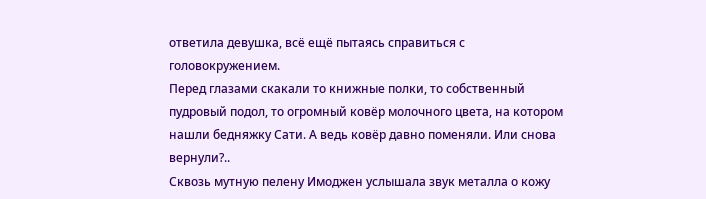ответила девушка, всё ещё пытаясь справиться с головокружением.
Перед глазами скакали то книжные полки, то собственный пудровый подол, то огромный ковёр молочного цвета, на котором нашли бедняжку Сати. А ведь ковёр давно поменяли. Или снова вернули?..
Сквозь мутную пелену Имоджен услышала звук металла о кожу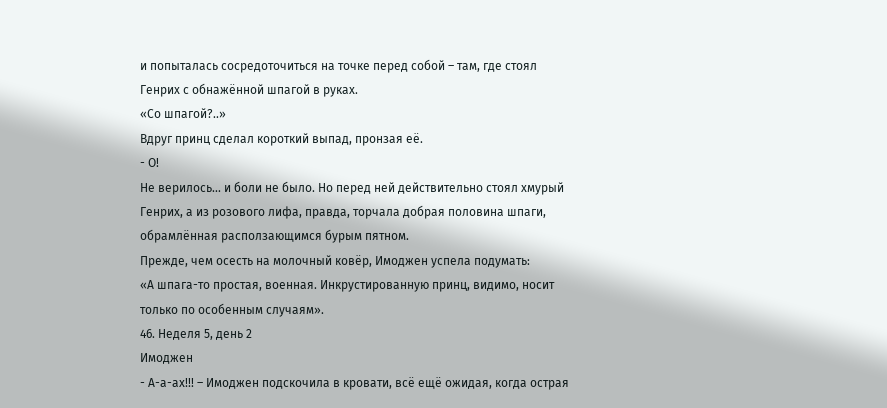и попыталась сосредоточиться на точке перед собой – там, где стоял Генрих с обнажённой шпагой в руках.
«Со шпагой?..»
Вдруг принц сделал короткий выпад, пронзая её.
- О!
Не верилось... и боли не было. Но перед ней действительно стоял хмурый Генрих, а из розового лифа, правда, торчала добрая половина шпаги, обрамлённая расползающимся бурым пятном.
Прежде, чем осесть на молочный ковёр, Имоджен успела подумать:
«А шпага-то простая, военная. Инкрустированную принц, видимо, носит только по особенным случаям».
46. Неделя 5, день 2
Имоджен
- А-а-ах!!! – Имоджен подскочила в кровати, всё ещё ожидая, когда острая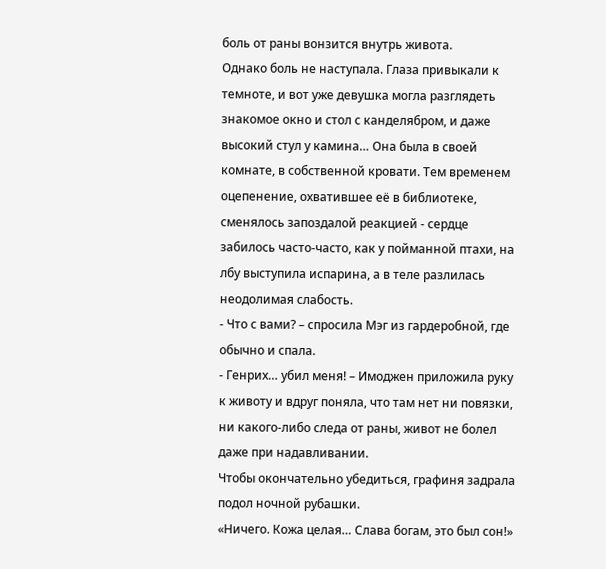боль от раны вонзится внутрь живота.
Однако боль не наступала. Глаза привыкали к темноте, и вот уже девушка могла разглядеть знакомое окно и стол с канделябром, и даже высокий стул у камина… Она была в своей комнате, в собственной кровати. Тем временем оцепенение, охватившее её в библиотеке, сменялось запоздалой реакцией - сердце забилось часто-часто, как у пойманной птахи, на лбу выступила испарина, а в теле разлилась неодолимая слабость.
- Что с вами? – спросила Мэг из гардеробной, где обычно и спала.
- Генрих… убил меня! – Имоджен приложила руку к животу и вдруг поняла, что там нет ни повязки, ни какого-либо следа от раны, живот не болел даже при надавливании.
Чтобы окончательно убедиться, графиня задрала подол ночной рубашки.
«Ничего. Кожа целая… Слава богам, это был сон!»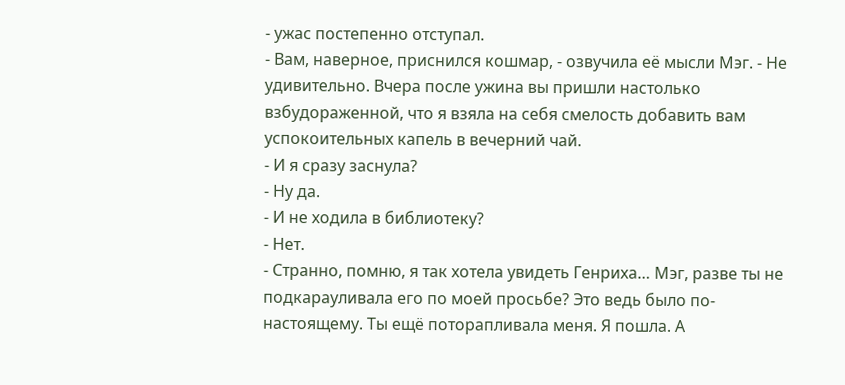- ужас постепенно отступал.
- Вам, наверное, приснился кошмар, - озвучила её мысли Мэг. - Не удивительно. Вчера после ужина вы пришли настолько взбудораженной, что я взяла на себя смелость добавить вам успокоительных капель в вечерний чай.
- И я сразу заснула?
- Ну да.
- И не ходила в библиотеку?
- Нет.
- Странно, помню, я так хотела увидеть Генриха… Мэг, разве ты не подкарауливала его по моей просьбе? Это ведь было по-настоящему. Ты ещё поторапливала меня. Я пошла. А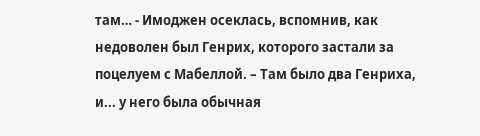там… - Имоджен осеклась, вспомнив, как недоволен был Генрих, которого застали за поцелуем с Мабеллой. – Там было два Генриха, и... у него была обычная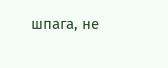шпага, не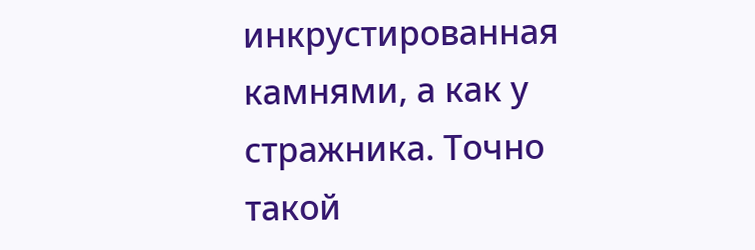инкрустированная камнями, а как у стражника. Точно такой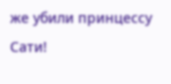же убили принцессу Сати!